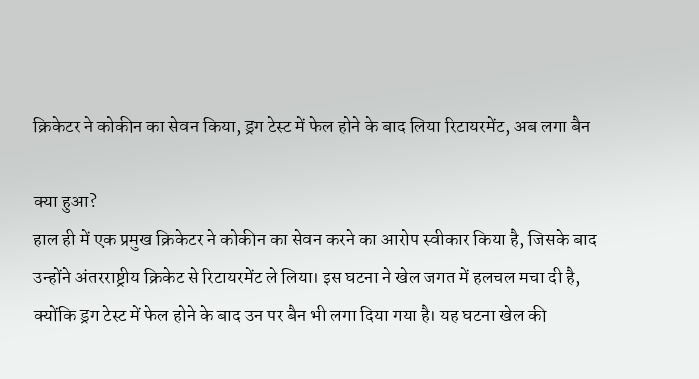क्रिकेटर ने कोकीन का सेवन किया, ड्रग टेस्ट में फेल होने के बाद लिया रिटायरमेंट, अब लगा बैन

क्या हुआ?
हाल ही में एक प्रमुख क्रिकेटर ने कोकीन का सेवन करने का आरोप स्वीकार किया है, जिसके बाद उन्होंने अंतरराष्ट्रीय क्रिकेट से रिटायरमेंट ले लिया। इस घटना ने खेल जगत में हलचल मचा दी है, क्योंकि ड्रग टेस्ट में फेल होने के बाद उन पर बैन भी लगा दिया गया है। यह घटना खेल की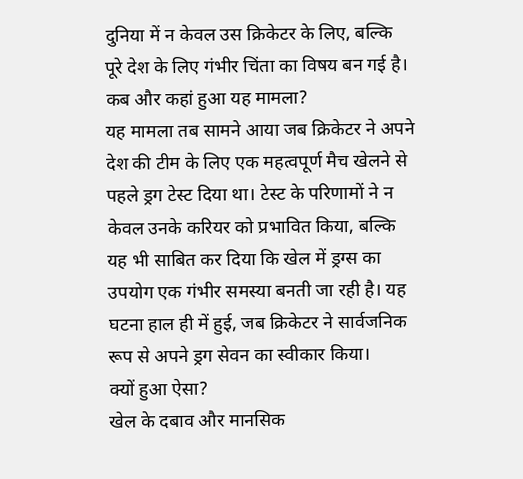दुनिया में न केवल उस क्रिकेटर के लिए, बल्कि पूरे देश के लिए गंभीर चिंता का विषय बन गई है।
कब और कहां हुआ यह मामला?
यह मामला तब सामने आया जब क्रिकेटर ने अपने देश की टीम के लिए एक महत्वपूर्ण मैच खेलने से पहले ड्रग टेस्ट दिया था। टेस्ट के परिणामों ने न केवल उनके करियर को प्रभावित किया, बल्कि यह भी साबित कर दिया कि खेल में ड्रग्स का उपयोग एक गंभीर समस्या बनती जा रही है। यह घटना हाल ही में हुई, जब क्रिकेटर ने सार्वजनिक रूप से अपने ड्रग सेवन का स्वीकार किया।
क्यों हुआ ऐसा?
खेल के दबाव और मानसिक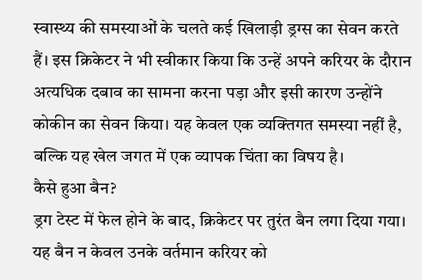स्वास्थ्य की समस्याओं के चलते कई खिलाड़ी ड्रग्स का सेवन करते हैं। इस क्रिकेटर ने भी स्वीकार किया कि उन्हें अपने करियर के दौरान अत्यधिक दबाव का सामना करना पड़ा और इसी कारण उन्होंने कोकीन का सेवन किया। यह केवल एक व्यक्तिगत समस्या नहीं है, बल्कि यह खेल जगत में एक व्यापक चिंता का विषय है।
कैसे हुआ बैन?
ड्रग टेस्ट में फेल होने के बाद, क्रिकेटर पर तुरंत बैन लगा दिया गया। यह बैन न केवल उनके वर्तमान करियर को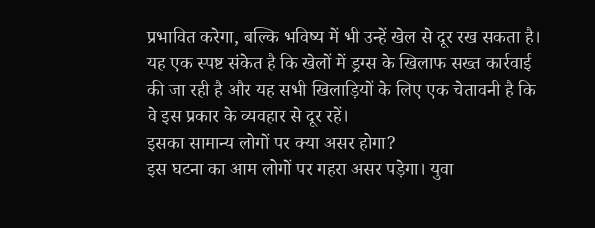प्रभावित करेगा, बल्कि भविष्य में भी उन्हें खेल से दूर रख सकता है। यह एक स्पष्ट संकेत है कि खेलों में ड्रग्स के खिलाफ सख्त कार्रवाई की जा रही है और यह सभी खिलाड़ियों के लिए एक चेतावनी है कि वे इस प्रकार के व्यवहार से दूर रहें।
इसका सामान्य लोगों पर क्या असर होगा?
इस घटना का आम लोगों पर गहरा असर पड़ेगा। युवा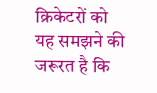क्रिकेटरों को यह समझने की जरूरत है कि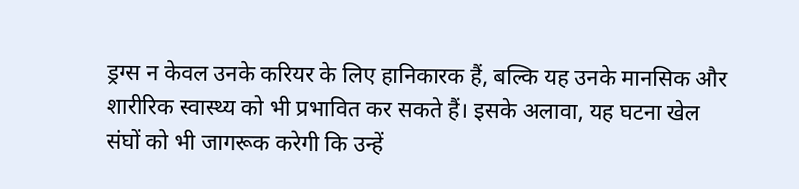ड्रग्स न केवल उनके करियर के लिए हानिकारक हैं, बल्कि यह उनके मानसिक और शारीरिक स्वास्थ्य को भी प्रभावित कर सकते हैं। इसके अलावा, यह घटना खेल संघों को भी जागरूक करेगी कि उन्हें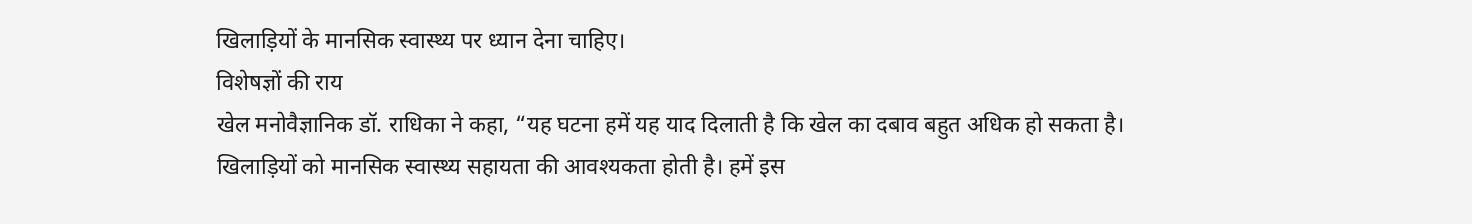खिलाड़ियों के मानसिक स्वास्थ्य पर ध्यान देना चाहिए।
विशेषज्ञों की राय
खेल मनोवैज्ञानिक डॉ. राधिका ने कहा, “यह घटना हमें यह याद दिलाती है कि खेल का दबाव बहुत अधिक हो सकता है। खिलाड़ियों को मानसिक स्वास्थ्य सहायता की आवश्यकता होती है। हमें इस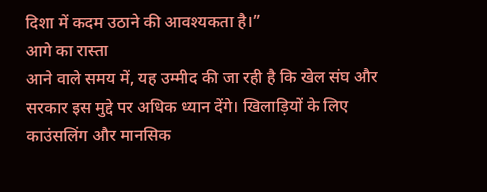दिशा में कदम उठाने की आवश्यकता है।”
आगे का रास्ता
आने वाले समय में, यह उम्मीद की जा रही है कि खेल संघ और सरकार इस मुद्दे पर अधिक ध्यान देंगे। खिलाड़ियों के लिए काउंसलिंग और मानसिक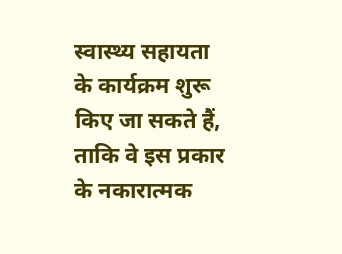स्वास्थ्य सहायता के कार्यक्रम शुरू किए जा सकते हैं, ताकि वे इस प्रकार के नकारात्मक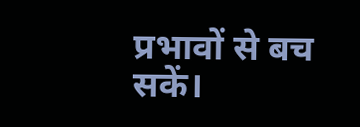प्रभावों से बच सकें।